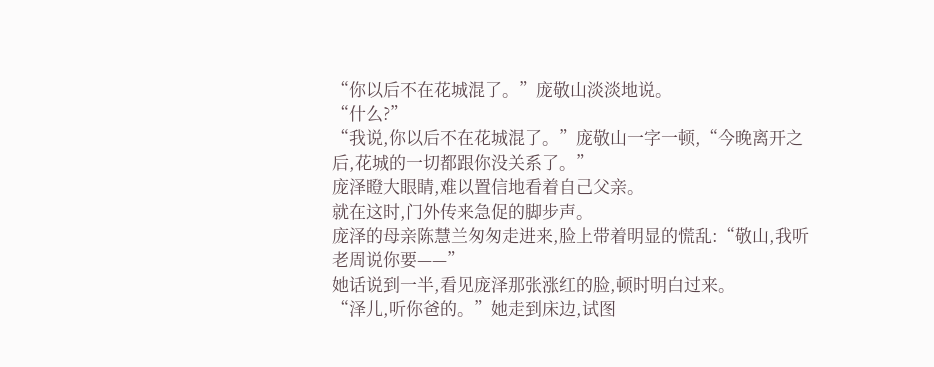“你以后不在花城混了。”庞敬山淡淡地说。
“什么?”
“我说,你以后不在花城混了。”庞敬山一字一顿,“今晚离开之后,花城的一切都跟你没关系了。”
庞泽瞪大眼睛,难以置信地看着自己父亲。
就在这时,门外传来急促的脚步声。
庞泽的母亲陈慧兰匆匆走进来,脸上带着明显的慌乱:“敬山,我听老周说你要——”
她话说到一半,看见庞泽那张涨红的脸,顿时明白过来。
“泽儿,听你爸的。”她走到床边,试图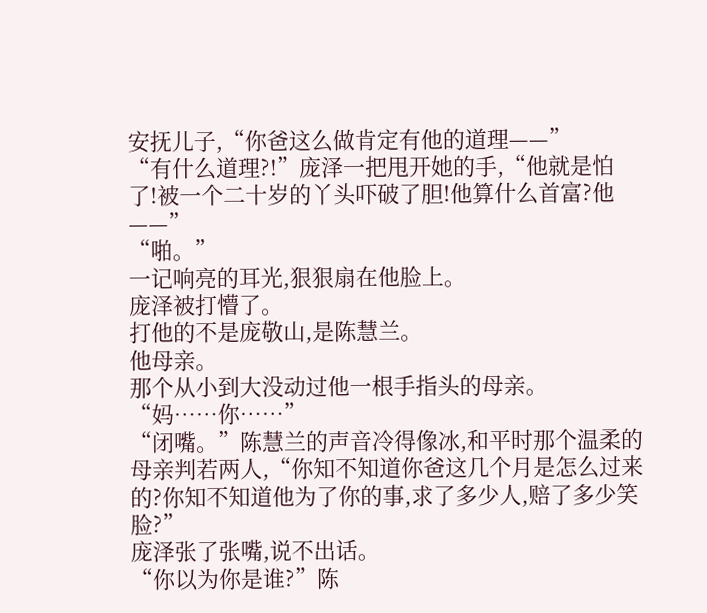安抚儿子,“你爸这么做肯定有他的道理——”
“有什么道理?!”庞泽一把甩开她的手,“他就是怕了!被一个二十岁的丫头吓破了胆!他算什么首富?他——”
“啪。”
一记响亮的耳光,狠狠扇在他脸上。
庞泽被打懵了。
打他的不是庞敬山,是陈慧兰。
他母亲。
那个从小到大没动过他一根手指头的母亲。
“妈……你……”
“闭嘴。”陈慧兰的声音冷得像冰,和平时那个温柔的母亲判若两人,“你知不知道你爸这几个月是怎么过来的?你知不知道他为了你的事,求了多少人,赔了多少笑脸?”
庞泽张了张嘴,说不出话。
“你以为你是谁?”陈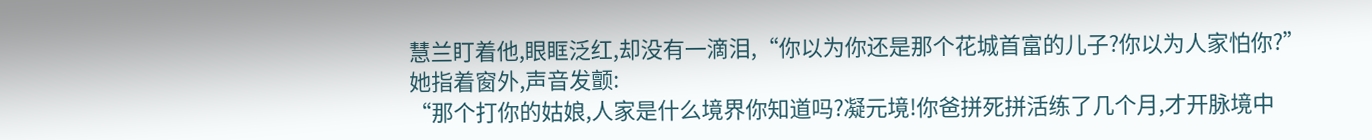慧兰盯着他,眼眶泛红,却没有一滴泪,“你以为你还是那个花城首富的儿子?你以为人家怕你?”
她指着窗外,声音发颤:
“那个打你的姑娘,人家是什么境界你知道吗?凝元境!你爸拼死拼活练了几个月,才开脉境中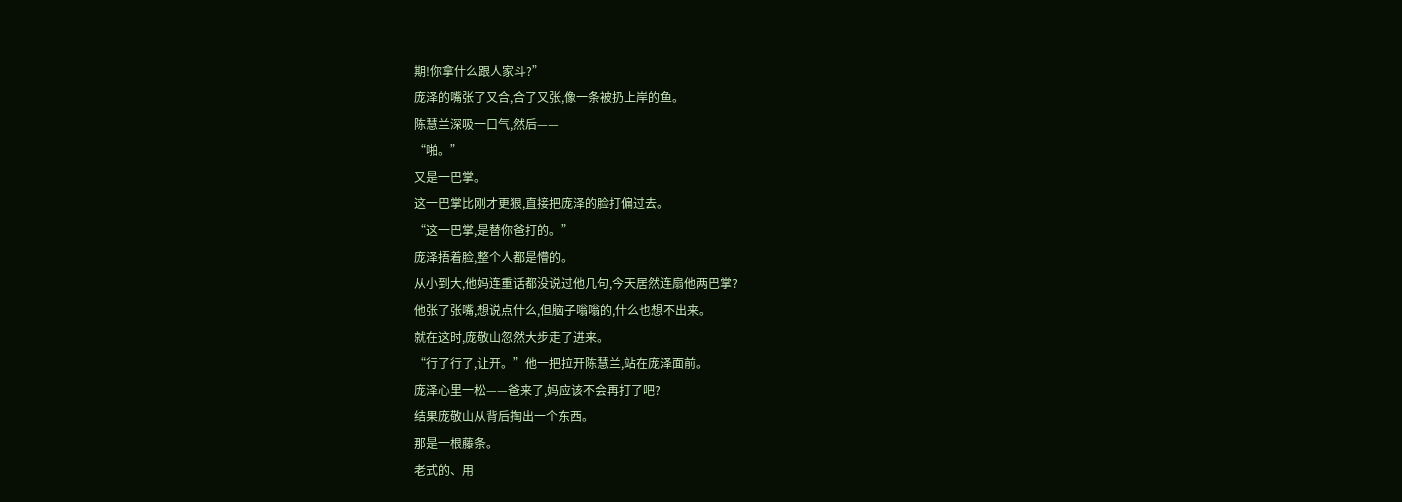期!你拿什么跟人家斗?”
庞泽的嘴张了又合,合了又张,像一条被扔上岸的鱼。
陈慧兰深吸一口气,然后——
“啪。”
又是一巴掌。
这一巴掌比刚才更狠,直接把庞泽的脸打偏过去。
“这一巴掌,是替你爸打的。”
庞泽捂着脸,整个人都是懵的。
从小到大,他妈连重话都没说过他几句,今天居然连扇他两巴掌?
他张了张嘴,想说点什么,但脑子嗡嗡的,什么也想不出来。
就在这时,庞敬山忽然大步走了进来。
“行了行了,让开。”他一把拉开陈慧兰,站在庞泽面前。
庞泽心里一松——爸来了,妈应该不会再打了吧?
结果庞敬山从背后掏出一个东西。
那是一根藤条。
老式的、用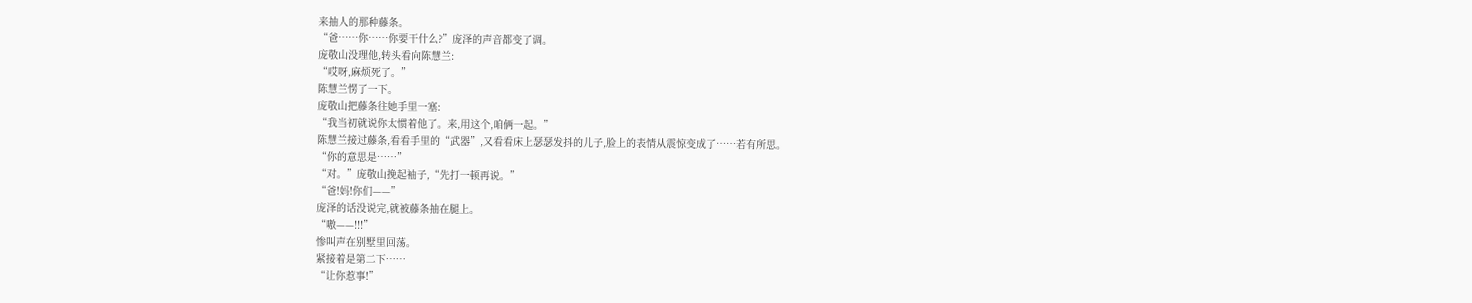来抽人的那种藤条。
“爸……你……你要干什么?”庞泽的声音都变了调。
庞敬山没理他,转头看向陈慧兰:
“哎呀,麻烦死了。”
陈慧兰愣了一下。
庞敬山把藤条往她手里一塞:
“我当初就说你太惯着他了。来,用这个,咱俩一起。”
陈慧兰接过藤条,看看手里的“武器”,又看看床上瑟瑟发抖的儿子,脸上的表情从震惊变成了……若有所思。
“你的意思是……”
“对。”庞敬山挽起袖子,“先打一顿再说。”
“爸!妈!你们——”
庞泽的话没说完,就被藤条抽在腿上。
“嗷——!!!”
惨叫声在别墅里回荡。
紧接着是第二下……
“让你惹事!”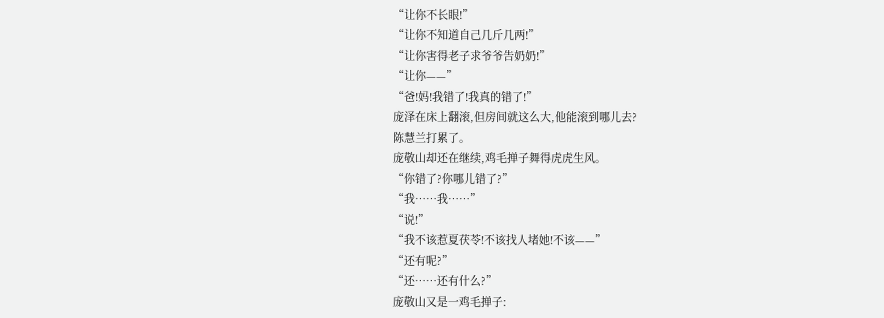“让你不长眼!”
“让你不知道自己几斤几两!”
“让你害得老子求爷爷告奶奶!”
“让你——”
“爸!妈!我错了!我真的错了!”
庞泽在床上翻滚,但房间就这么大,他能滚到哪儿去?
陈慧兰打累了。
庞敬山却还在继续,鸡毛掸子舞得虎虎生风。
“你错了?你哪儿错了?”
“我……我……”
“说!”
“我不该惹夏茯苓!不该找人堵她!不该——”
“还有呢?”
“还……还有什么?”
庞敬山又是一鸡毛掸子: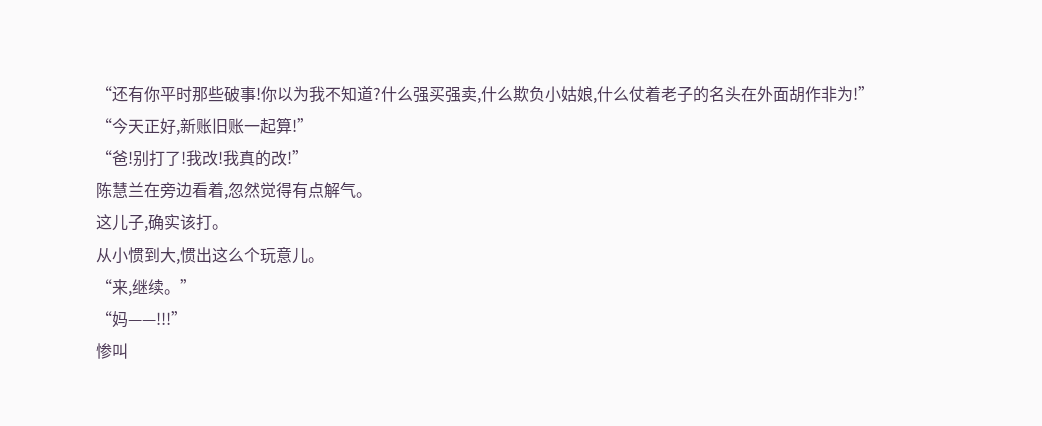“还有你平时那些破事!你以为我不知道?什么强买强卖,什么欺负小姑娘,什么仗着老子的名头在外面胡作非为!”
“今天正好,新账旧账一起算!”
“爸!别打了!我改!我真的改!”
陈慧兰在旁边看着,忽然觉得有点解气。
这儿子,确实该打。
从小惯到大,惯出这么个玩意儿。
“来,继续。”
“妈——!!!”
惨叫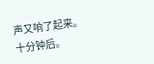声又响了起来。
十分钟后。